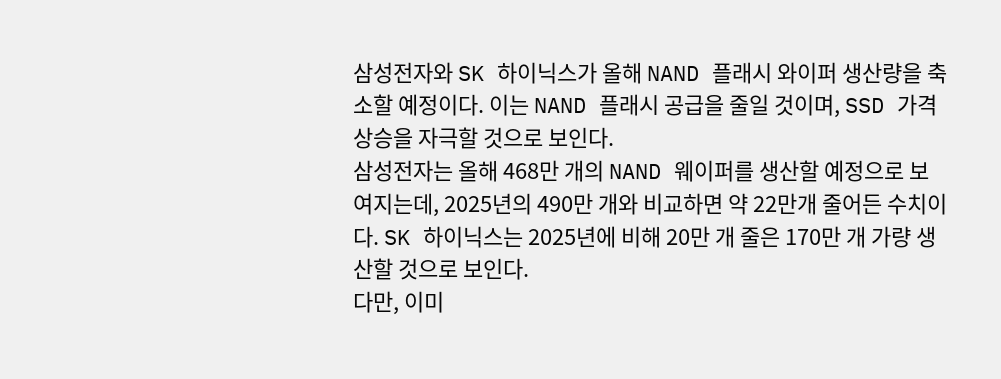삼성전자와 SK 하이닉스가 올해 NAND 플래시 와이퍼 생산량을 축소할 예정이다. 이는 NAND 플래시 공급을 줄일 것이며, SSD 가격 상승을 자극할 것으로 보인다.
삼성전자는 올해 468만 개의 NAND 웨이퍼를 생산할 예정으로 보여지는데, 2025년의 490만 개와 비교하면 약 22만개 줄어든 수치이다. SK 하이닉스는 2025년에 비해 20만 개 줄은 170만 개 가량 생산할 것으로 보인다.
다만, 이미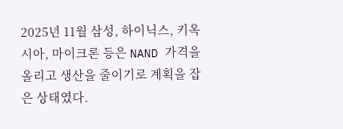2025년 11월 삼성, 하이닉스, 키옥시아, 마이크론 등은 NAND 가격을 올리고 생산을 줄이기로 계획을 잡은 상태였다.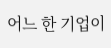어느 한 기업이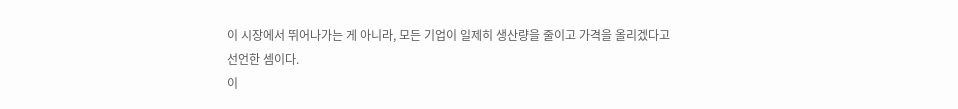이 시장에서 뛰어나가는 게 아니라, 모든 기업이 일제히 생산량을 줄이고 가격을 올리겠다고 선언한 셈이다.
이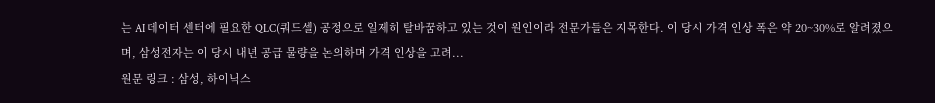는 AI 데이터 센터에 필요한 QLC(쿼드셀) 공정으로 일제히 탈바꿈하고 있는 것이 원인이라 전문가들은 지목한다. 이 당시 가격 인상 폭은 약 20~30%로 알려졌으며, 삼성전자는 이 당시 내년 공급 물량을 논의하며 가격 인상을 고려...
원문 링크 : 삼성, 하이닉스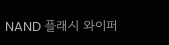NAND 플래시 와이퍼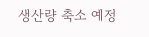생산량 축소 예정